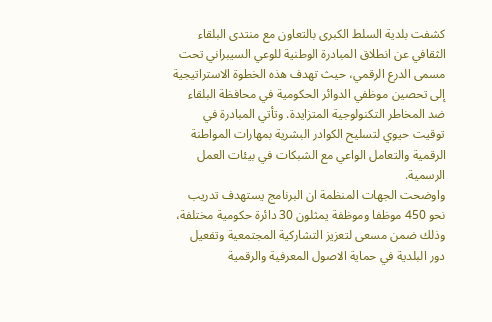كشفت بلدية السلط الكبرى بالتعاون مع منتدى البلقاء الثقافي عن انطلاق المبادرة الوطنية للوعي السيبراني تحت مسمى الدرع الرقمي، حيث تهدف هذه الخطوة الاستراتيجية إلى تحصين موظفي الدوائر الحكومية في محافظة البلقاء ضد المخاطر التكنولوجية المتزايدة. وتأتي المبادرة في توقيت حيوي لتسليح الكوادر البشرية بمهارات المواطنة الرقمية والتعامل الواعي مع الشبكات في بيئات العمل الرسمية.
واوضحت الجهات المنظمة ان البرنامج يستهدف تدريب نحو 450 موظفا وموظفة يمثلون 30 دائرة حكومية مختلفة، وذلك ضمن مسعى لتعزيز التشاركية المجتمعية وتفعيل دور البلدية في حماية الاصول المعرفية والرقمية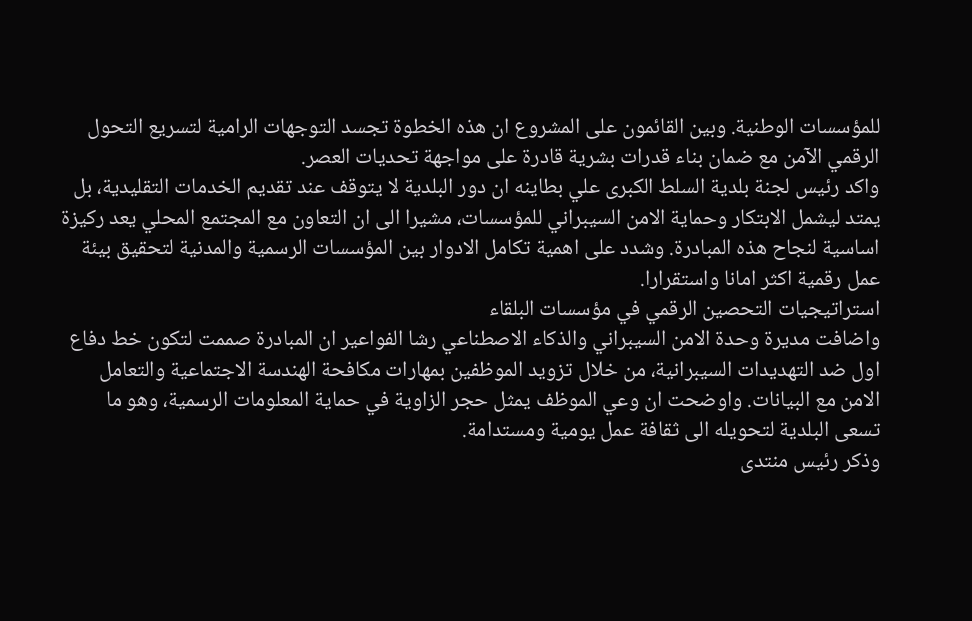للمؤسسات الوطنية. وبين القائمون على المشروع ان هذه الخطوة تجسد التوجهات الرامية لتسريع التحول الرقمي الآمن مع ضمان بناء قدرات بشرية قادرة على مواجهة تحديات العصر.
واكد رئيس لجنة بلدية السلط الكبرى علي بطاينه ان دور البلدية لا يتوقف عند تقديم الخدمات التقليدية، بل يمتد ليشمل الابتكار وحماية الامن السيبراني للمؤسسات، مشيرا الى ان التعاون مع المجتمع المحلي يعد ركيزة اساسية لنجاح هذه المبادرة. وشدد على اهمية تكامل الادوار بين المؤسسات الرسمية والمدنية لتحقيق بيئة عمل رقمية اكثر امانا واستقرارا.
استراتيجيات التحصين الرقمي في مؤسسات البلقاء
واضافت مديرة وحدة الامن السيبراني والذكاء الاصطناعي رشا الفواعير ان المبادرة صممت لتكون خط دفاع اول ضد التهديدات السيبرانية، من خلال تزويد الموظفين بمهارات مكافحة الهندسة الاجتماعية والتعامل الامن مع البيانات. واوضحت ان وعي الموظف يمثل حجر الزاوية في حماية المعلومات الرسمية، وهو ما تسعى البلدية لتحويله الى ثقافة عمل يومية ومستدامة.
وذكر رئيس منتدى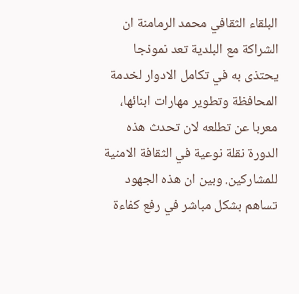البلقاء الثقافي محمد الرمامنة ان الشراكة مع البلدية تعد نموذجا يحتذى به في تكامل الادوار لخدمة المحافظة وتطوير مهارات ابنائها، معربا عن تطلعه لان تحدث هذه الدورة نقلة نوعية في الثقافة الامنية للمشاركين. وبين ان هذه الجهود تساهم بشكل مباشر في رفع كفاءة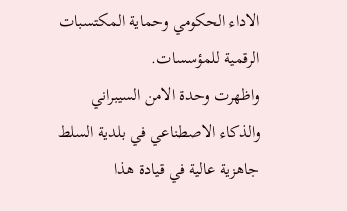الاداء الحكومي وحماية المكتسبات الرقمية للمؤسسات.
واظهرت وحدة الامن السيبراني والذكاء الاصطناعي في بلدية السلط جاهزية عالية في قيادة هذا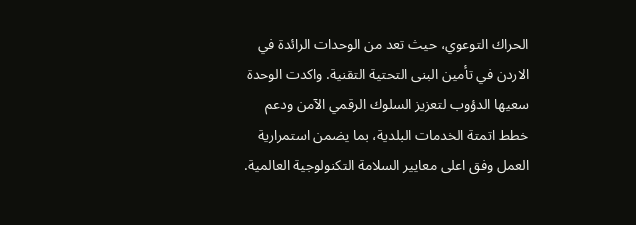الحراك التوعوي، حيث تعد من الوحدات الرائدة في الاردن في تأمين البنى التحتية التقنية. واكدت الوحدة سعيها الدؤوب لتعزيز السلوك الرقمي الآمن ودعم خطط اتمتة الخدمات البلدية، بما يضمن استمرارية العمل وفق اعلى معايير السلامة التكنولوجية العالمية.